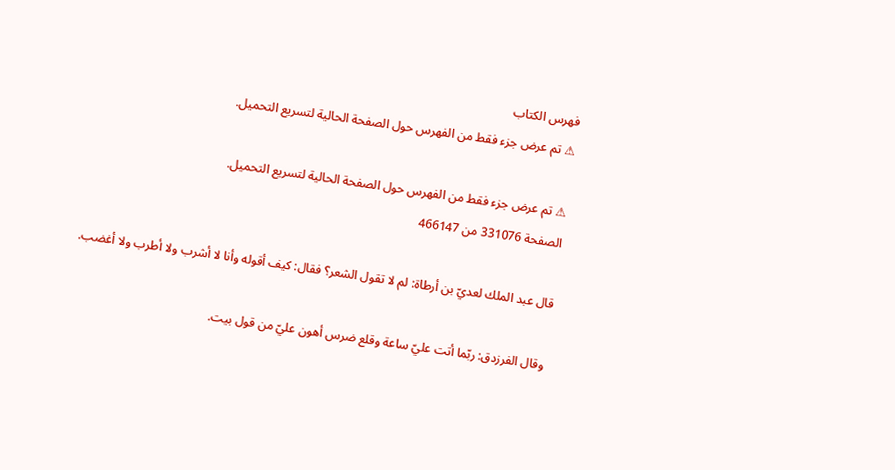فهرس الكتاب
⚠ تم عرض جزء فقط من الفهرس حول الصفحة الحالية لتسريع التحميل.

⚠ تم عرض جزء فقط من الفهرس حول الصفحة الحالية لتسريع التحميل.
الصفحة 331076 من 466147

قال عبد الملك لعديّ بن أرطاة: لم لا تقول الشعر؟ فقال: كيف أقوله وأنا لا أشرب ولا أطرب ولا أغضب.

وقال الفرزدق: ربّما أتت عليّ ساعة وقلع ضرس أهون عليّ من قول بيت.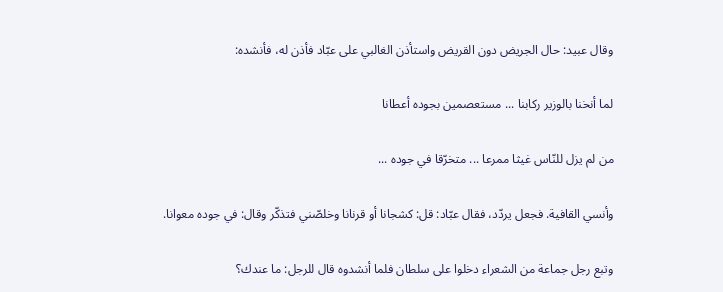وقال عبيد: حال الجريض دون القريض واستأذن الغالبي على عبّاد فأذن له، فأنشده:

لما أنخنا بالوزير ركابنا ... مستعصمين بجوده أعطانا

من لم يزل للنّاس غيثا ممرعا ... متخرّقا في جوده ...

وأنسي القافية. فجعل يردّد، فقال عبّاد: قل: كشجانا أو قرنانا وخلصّني فتذكّر وقال: في جوده معوانا.

وتبع رجل جماعة من الشعراء دخلوا على سلطان فلما أنشدوه قال للرجل: ما عندك؟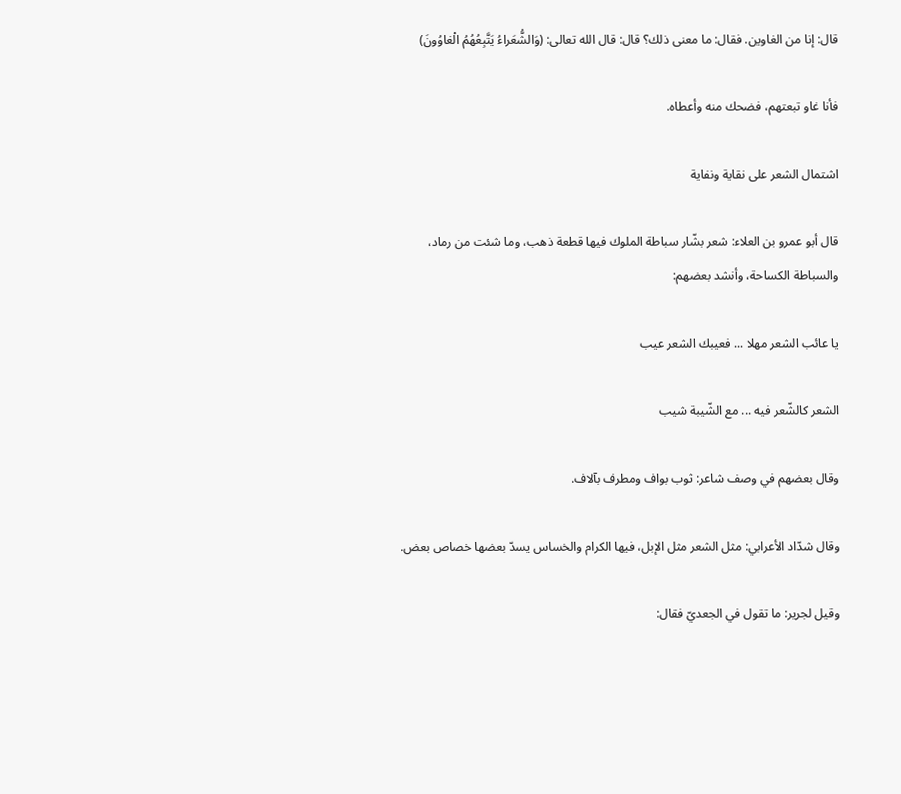قال: إنا من الغاوين. فقال: ما معنى ذلك؟ قال: قال الله تعالى: (وَالشُّعَراءُ يَتَّبِعُهُمُ الْغاوُونَ)

فأنا غاو تبعتهم، فضحك منه وأعطاه.

اشتمال الشعر على نقاية ونفاية

قال أبو عمرو بن العلاء: شعر بشّار سباطة الملوك فيها قطعة ذهب، وما شئت من رماد، والسباطة الكساحة، وأنشد بعضهم:

يا عائب الشعر مهلا ... فعيبك الشعر عيب

الشعر كالشّعر فيه ... مع الشّيبة شيب

وقال بعضهم في وصف شاعر: ثوب بواف ومطرف بآلاف.

وقال شدّاد الأعرابي: مثل الشعر مثل الإبل، فيها الكرام والخساس يسدّ بعضها خصاص بعض.

وقيل لجرير: ما تقول في الجعديّ فقال: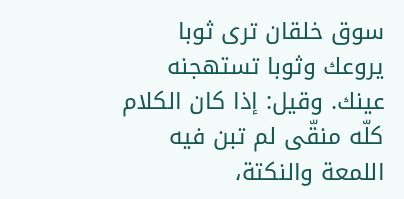سوق خلقان ترى ثوبا يروعك وثوبا تستهجنه عينك. وقيل: إذا كان الكلام كلّه منقّى لم تبن فيه اللمعة والنكتة،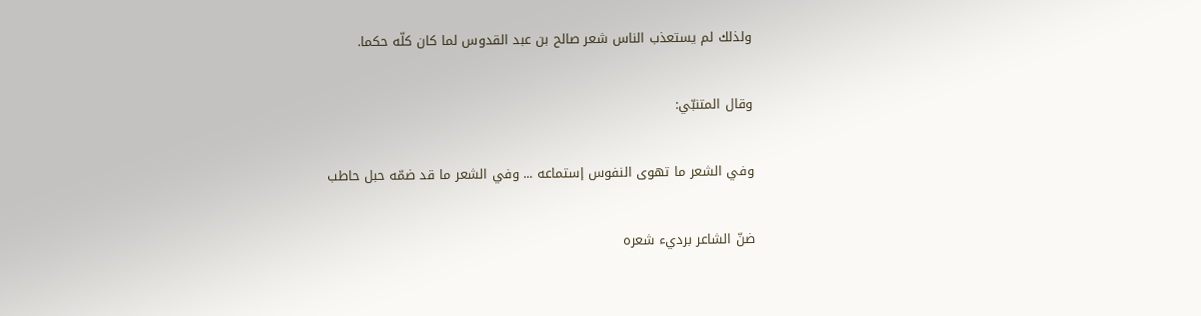ولذلك لم يستعذب الناس شعر صالح بن عبد القدوس لما كان كلّه حكما.

وقال المتنبّي:

وفي الشعر ما تهوى النفوس إستماعه ... وفي الشعر ما قد ضمّه حبل حاطب

ضنّ الشاعر برديء شعره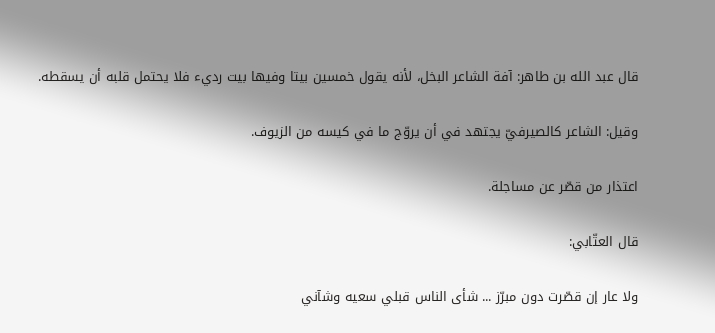قال عبد الله بن طاهر: آفة الشاعر البخل، لأنه يقول خمسين بيتا وفيها بيت رديء فلا يحتمل قلبه أن يسقطه.

وقيل: الشاعر كالصيرفيّ يجتهد في أن يروّج ما في كيسه من الزيوف.

اعتذار من قصّر عن مساجلة.

قال العتّابي:

ولا عار إن قصّرت دون مبرّز ... شأى الناس قبلي سعيه وشآني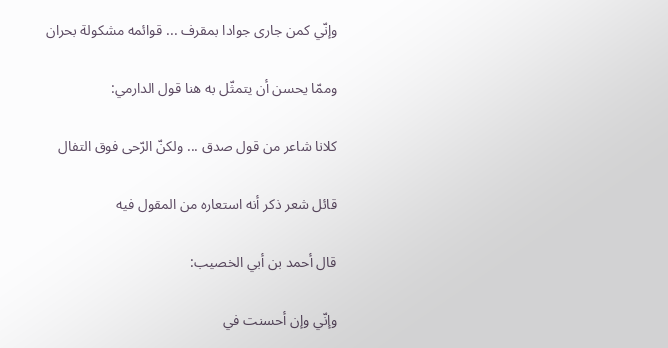وإنّي كمن جارى جوادا بمقرف ... قوائمه مشكولة بحران

وممّا يحسن أن يتمثّل به هنا قول الدارمي:

كلانا شاعر من قول صدق ... ولكنّ الرّحى فوق التفال

قائل شعر ذكر أنه استعاره من المقول فيه

قال أحمد بن أبي الخصيب:

وإنّي وإن أحسنت في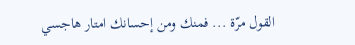القول مرّة ... فمنك ومن إحسانك امتار هاجسي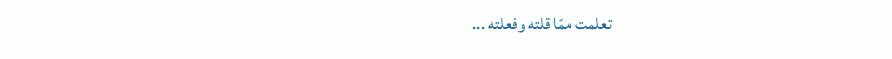تعلمت ممّا قلته وفعلته ...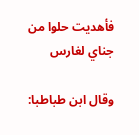فأهديت حلوا من جناي لغارس

وقال ابن طباطبا: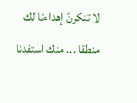لا تنكرنّ إهداءنا لك منطقا ... منك استفدنا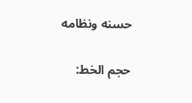حسنه ونظامه

حجم الخط: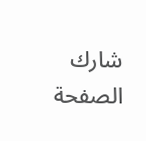شارك الصفحة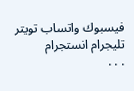فيسبوك واتساب تويتر تليجرام انستجرام
. . .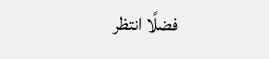فضلًا انتظر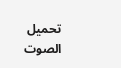تحميل الصوت